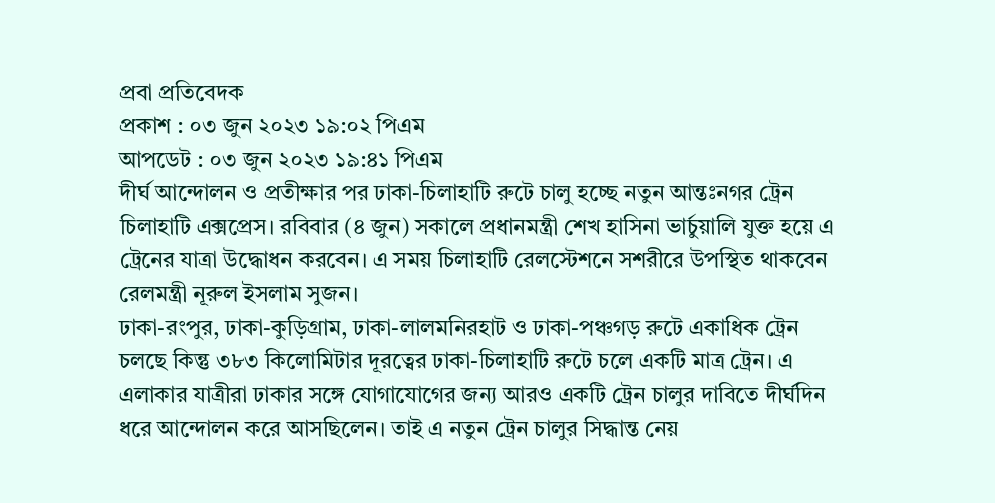প্রবা প্রতিবেদক
প্রকাশ : ০৩ জুন ২০২৩ ১৯:০২ পিএম
আপডেট : ০৩ জুন ২০২৩ ১৯:৪১ পিএম
দীর্ঘ আন্দোলন ও প্রতীক্ষার পর ঢাকা-চিলাহাটি রুটে চালু হচ্ছে নতুন আন্তঃনগর ট্রেন চিলাহাটি এক্সপ্রেস। রবিবার (৪ জুন) সকালে প্রধানমন্ত্রী শেখ হাসিনা ভার্চুয়ালি যুক্ত হয়ে এ ট্রেনের যাত্রা উদ্ধোধন করবেন। এ সময় চিলাহাটি রেলস্টেশনে সশরীরে উপস্থিত থাকবেন রেলমন্ত্রী নূরুল ইসলাম সুজন।
ঢাকা-রংপুর, ঢাকা-কুড়িগ্রাম, ঢাকা-লালমনিরহাট ও ঢাকা-পঞ্চগড় রুটে একাধিক ট্রেন চলছে কিন্তু ৩৮৩ কিলোমিটার দূরত্বের ঢাকা-চিলাহাটি রুটে চলে একটি মাত্র ট্রেন। এ এলাকার যাত্রীরা ঢাকার সঙ্গে যোগাযোগের জন্য আরও একটি ট্রেন চালুর দাবিতে দীর্ঘদিন ধরে আন্দোলন করে আসছিলেন। তাই এ নতুন ট্রেন চালুর সিদ্ধান্ত নেয়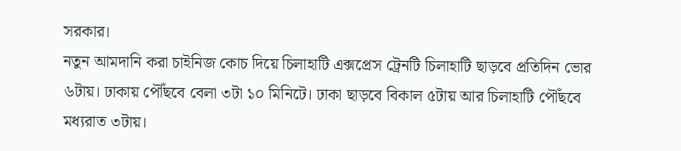সরকার।
নতুন আমদানি করা চাইনিজ কোচ দিয়ে চিলাহাটি এক্সপ্রেস ট্রেনটি চিলাহাটি ছাড়বে প্রতিদিন ভোর ৬টায়। ঢাকায় পৌঁছবে বেলা ৩টা ১০ মিনিটে। ঢাকা ছাড়বে বিকাল ৫টায় আর চিলাহাটি পৌঁছবে মধ্যরাত ৩টায়।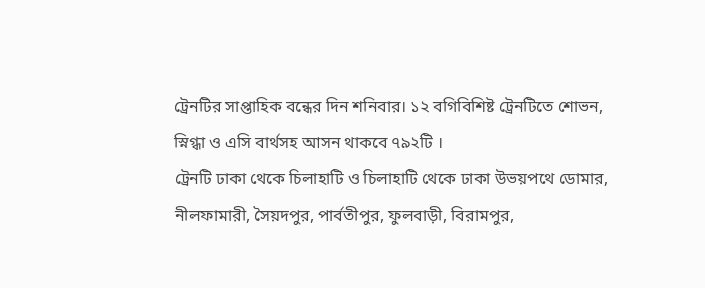ট্রেনটির সাপ্তাহিক বন্ধের দিন শনিবার। ১২ বগিবিশিষ্ট ট্রেনটিতে শোভন, স্নিগ্ধা ও এসি বার্থসহ আসন থাকবে ৭৯২টি ।
ট্রেনটি ঢাকা থেকে চিলাহাটি ও চিলাহাটি থেকে ঢাকা উভয়পথে ডোমার, নীলফামারী, সৈয়দপুর, পার্বতীপুর, ফুলবাড়ী, বিরামপুর,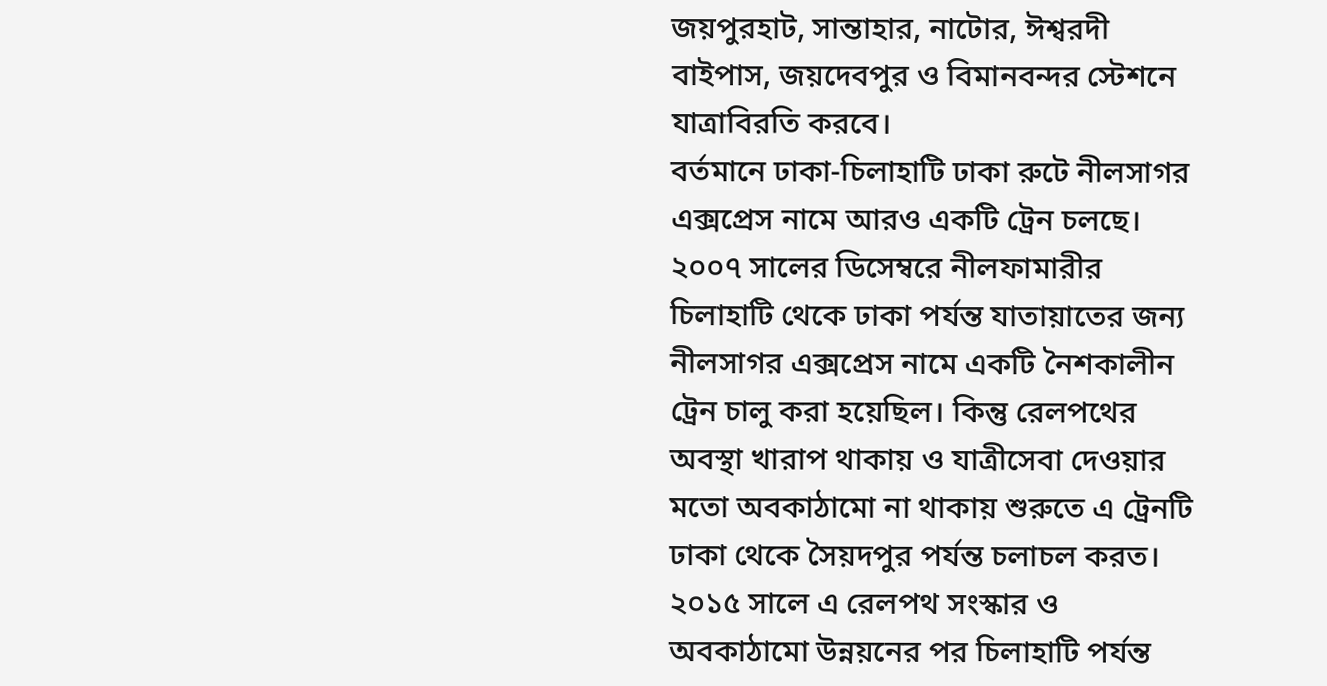জয়পুরহাট, সান্তাহার, নাটোর, ঈশ্বরদী বাইপাস, জয়দেবপুর ও বিমানবন্দর স্টেশনে যাত্রাবিরতি করবে।
বর্তমানে ঢাকা-চিলাহাটি ঢাকা রুটে নীলসাগর এক্সপ্রেস নামে আরও একটি ট্রেন চলছে। ২০০৭ সালের ডিসেম্বরে নীলফামারীর চিলাহাটি থেকে ঢাকা পর্যন্ত যাতায়াতের জন্য নীলসাগর এক্সপ্রেস নামে একটি নৈশকালীন ট্রেন চালু করা হয়েছিল। কিন্তু রেলপথের অবস্থা খারাপ থাকায় ও যাত্রীসেবা দেওয়ার মতো অবকাঠামো না থাকায় শুরুতে এ ট্রেনটি ঢাকা থেকে সৈয়দপুর পর্যন্ত চলাচল করত।
২০১৫ সালে এ রেলপথ সংস্কার ও অবকাঠামো উন্নয়নের পর চিলাহাটি পর্যন্ত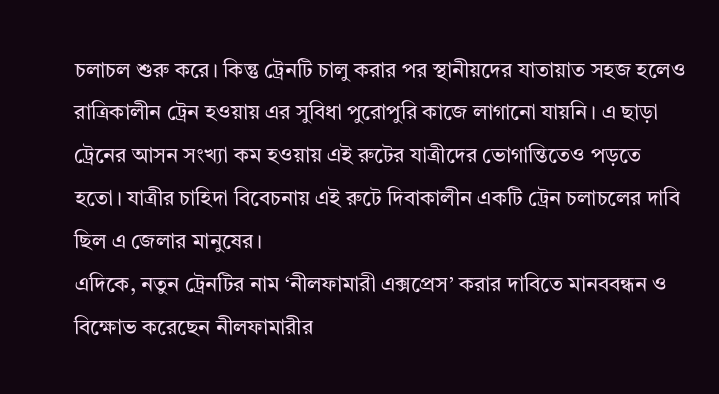চলাচল শুরু করে। কিন্তু ট্রেনটি চালু করার পর স্থানীয়দের যাতায়াত সহজ হলেও রাত্রিকালীন ট্রেন হওয়ায় এর সুবিধা পুরোপুরি কাজে লাগানো যায়নি। এ ছাড়া ট্রেনের আসন সংখ্যা কম হওয়ায় এই রুটের যাত্রীদের ভোগান্তিতেও পড়তে হতো। যাত্রীর চাহিদা বিবেচনায় এই রুটে দিবাকালীন একটি ট্রেন চলাচলের দাবি ছিল এ জেলার মানুষের।
এদিকে, নতুন ট্রেনটির নাম ‘নীলফামারী এক্সপ্রেস’ করার দাবিতে মানববন্ধন ও বিক্ষোভ করেছেন নীলফামারীর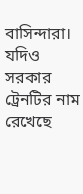বাসিন্দারা। যদিও সরকার ট্রেনটির নাম রেখেছে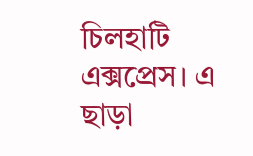চিলহাটি এক্সপ্রেস। এ ছাড়া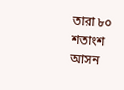তারা ৮০ শতাংশ আসন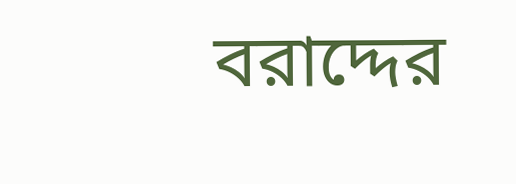বরাদ্দের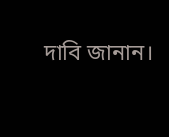দাবি জানান।